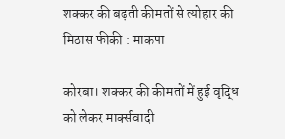शक्कर की बढ़ती कीमतों से त्योहार की मिठास फीकी : माकपा

कोरबा। शक्कर की कीमतों में हुई वृद्धि को लेकर मार्क्सवादी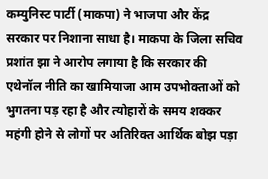कम्युनिस्ट पार्टी (माकपा) ने भाजपा और केंद्र सरकार पर निशाना साधा है। माकपा के जिला सचिव प्रशांत झा ने आरोप लगाया है कि सरकार की एथेनॉल नीति का खामियाजा आम उपभोक्ताओं को भुगतना पड़ रहा है और त्योहारों के समय शक्कर महंगी होने से लोगों पर अतिरिक्त आर्थिक बोझ पड़ा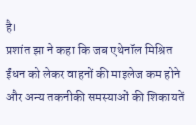है।
प्रशांत झा ने कहा कि जब एथेनॉल मिश्रित ईंधन को लेकर वाहनों की माइलेज कम होने और अन्य तकनीकी समस्याओं की शिकायतें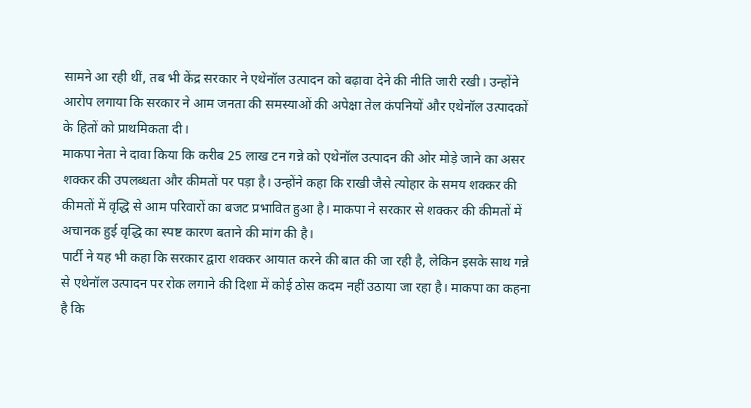सामने आ रही थीं, तब भी केंद्र सरकार ने एथेनॉल उत्पादन को बढ़ावा देने की नीति जारी रखी। उन्होंने आरोप लगाया कि सरकार ने आम जनता की समस्याओं की अपेक्षा तेल कंपनियों और एथेनॉल उत्पादकों के हितों को प्राथमिकता दी।
माकपा नेता ने दावा किया कि करीब 25 लाख टन गन्ने को एथेनॉल उत्पादन की ओर मोड़े जाने का असर शक्कर की उपलब्धता और कीमतों पर पड़ा है। उन्होंने कहा कि राखी जैसे त्योहार के समय शक्कर की कीमतों में वृद्धि से आम परिवारों का बजट प्रभावित हुआ है। माकपा ने सरकार से शक्कर की कीमतों में अचानक हुई वृद्धि का स्पष्ट कारण बताने की मांग की है।
पार्टी ने यह भी कहा कि सरकार द्वारा शक्कर आयात करने की बात की जा रही है, लेकिन इसके साथ गन्ने से एथेनॉल उत्पादन पर रोक लगाने की दिशा में कोई ठोस कदम नहीं उठाया जा रहा है। माकपा का कहना है कि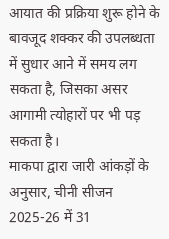आयात की प्रक्रिया शुरू होने के बावजूद शक्कर की उपलब्धता में सुधार आने में समय लग सकता है, जिसका असर आगामी त्योहारों पर भी पड़ सकता है।
माकपा द्वारा जारी आंकड़ों के अनुसार, चीनी सीजन 2025-26 में 31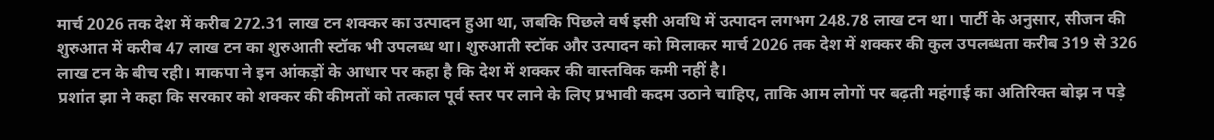मार्च 2026 तक देश में करीब 272.31 लाख टन शक्कर का उत्पादन हुआ था, जबकि पिछले वर्ष इसी अवधि में उत्पादन लगभग 248.78 लाख टन था। पार्टी के अनुसार, सीजन की शुरुआत में करीब 47 लाख टन का शुरुआती स्टॉक भी उपलब्ध था। शुरुआती स्टॉक और उत्पादन को मिलाकर मार्च 2026 तक देश में शक्कर की कुल उपलब्धता करीब 319 से 326 लाख टन के बीच रही। माकपा ने इन आंकड़ों के आधार पर कहा है कि देश में शक्कर की वास्तविक कमी नहीं है।
प्रशांत झा ने कहा कि सरकार को शक्कर की कीमतों को तत्काल पूर्व स्तर पर लाने के लिए प्रभावी कदम उठाने चाहिए, ताकि आम लोगों पर बढ़ती महंगाई का अतिरिक्त बोझ न पड़े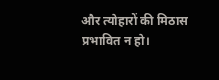और त्योहारों की मिठास प्रभावित न हो।